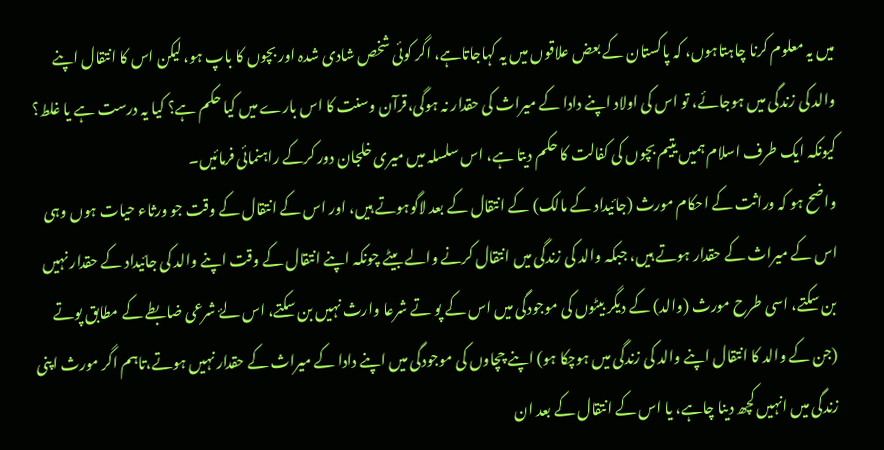میں یہ معلوم کرنا چاہتاہوں، کہ پاکستان کے بعض علاقوں میں یہ کہاجاتاہے، اگر کوئی شخص شادی شدہ اور بچوں کا باپ ہو، لیکن اس کا انتقال اپنے والد کی زندگی میں ہوجائے، تو اس کی اولاد اپنے دادا کے میراث کی حقدار نہ ہوگی،قرآن وسنت کا اس بارے میں کیا حکم ہے؟ کیا یہ درست ہے یا غلط؟ کیونکہ ایک طرف اسلام ہمیں یتیم بچوں کی کفالت کا حکم دیتا ہے، اس سلسلہ میں میری خلجان دور کرکے راہنمائی فرمائیں۔
واضح ہو کہ وراثت کے احکام مورث (جائیداد کے مالک) کے انتقال کے بعد لاگوہوتے ہیں، اور اس کے انتقال کے وقت جو ورثاء حیات ہوں وہی اس کے میراث کے حقدار ہوتے ہیں، جبکہ والد کی زندگی میں انتقال کرنے والے بیٹے چونکہ اپنے انتقال کے وقت اپنے والد کی جائیداد کے حقدار نہیں بن سکتے، اسی طرح مورث (والد) کے دیگر بیٹوں کی موجودگی میں اس کے پو تے شرعا وارث نہیں بن سکتے، اس لۓ شرعی ضابطے کے مطابق پوتے (جن کے والد کا انتقال اپنے والد کی زندگی میں ہوچکا ہو) اپنے چچاوں کی موجودگی میں اپنے دادا کے میراث کے حقدار نہیں ہوتے،تاہم اگر مورث اپنی زندگی میں انہیں کچھ دینا چاہے، یا اس کے انتقال کے بعد ان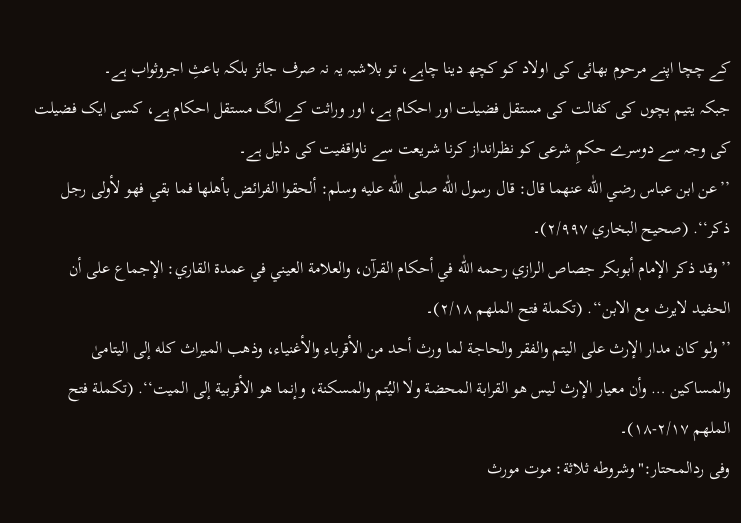کے چچا اپنے مرحوم بھائی کی اولاد کو کچھ دینا چاہے، تو بلاشبہ یہ نہ صرف جائز بلکہ باعثِ اجروثواب ہے۔
جبکہ یتیم بچوں کی کفالت کی مستقل فضیلت اور احکام ہے، اور وراثت کے الگ مستقل احکام ہے، کسی ایک فضیلت کی وجہ سے دوسرے حکمِ شرعی کو نظرانداز کرنا شریعت سے ناواقفیت کی دلیل ہے۔
’’عن ابن عباس رضي اللّٰه عنهما قال: قال رسول اللّٰه صلی اللّٰه علیه وسلم: ألحقوا الفرائض بأهلها فما بقي فهو لأولی رجل ذکر‘‘. (صحیح البخاري ۲/۹۹۷)۔
’’وقد ذکر الإمام أبوبکر جصاص الرازي رحمه اللّٰه في أحکام القرآن، والعلامة العیني في عمدة القاري: الإجماع علی أن الحفید لایرث مع الابن‘‘. (تکملة فتح الملهم ۲/۱۸)۔
’’ولو کان مدار الإرث علی الیتم والفقر والحاجة لما ورث أحد من الأقرباء والأغنیاء، وذهب المیراث کله إلی الیتامیٰ والمساکین … وأن معیار الإرث لیس هو القرابة المحضة ولا الیُتم والمسکنة، وإنما هو الأقربیة إلی المیت‘‘. (تکملة فتح الملهم ۲/۱۷-۱۸)۔
وفی ردالمحتار:"وشروطه ثلاثة: موت مورث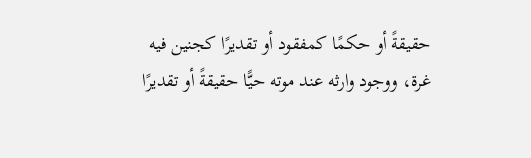حقيقةً أو حكمًا كمفقود أو تقديرًا كجنين فيه غرة، ووجود وارثه عند موته حيًّا حقيقةً أو تقديرًا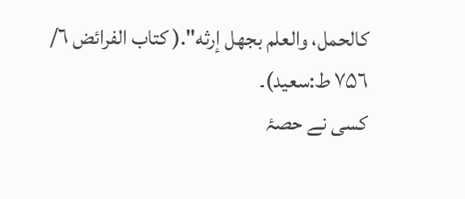كالحمل، والعلم بجهل إرثه".( كتاب الفرائض ٦/ ۷۵٦ ط:سعيد)۔
کسی نے حصۂ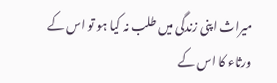میراث اپنی زندگی میں طلب نہ کیا ہو تو اس کے ورثاء کا اس کے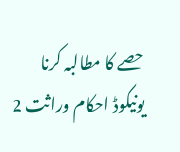حصے کا مطالبہ کرنا
یونیکوڈ احکام وراثت 2